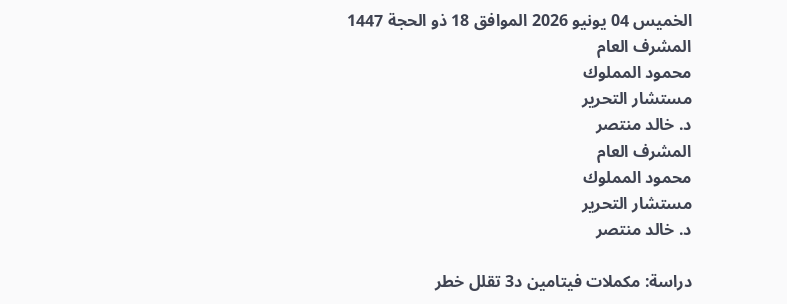الخميس 04 يونيو 2026 الموافق 18 ذو الحجة 1447
المشرف العام
محمود المملوك
مستشار التحرير
د. خالد منتصر
المشرف العام
محمود المملوك
مستشار التحرير
د. خالد منتصر

دراسة: مكملات فيتامين د3 تقلل خطر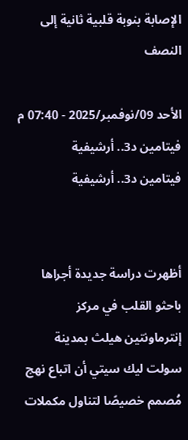الإصابة بنوبة قلبية ثانية إلى النصف

الأحد 09/نوفمبر/2025 - 07:40 م
فيتامين د3.. أرشيفية
فيتامين د3.. أرشيفية


أظهرت دراسة جديدة أجراها باحثو القلب في مركز إنترماونتين هيلث بمدينة سولت ليك سيتي أن اتباع نهج مُصمم خصيصًا لتناول مكملات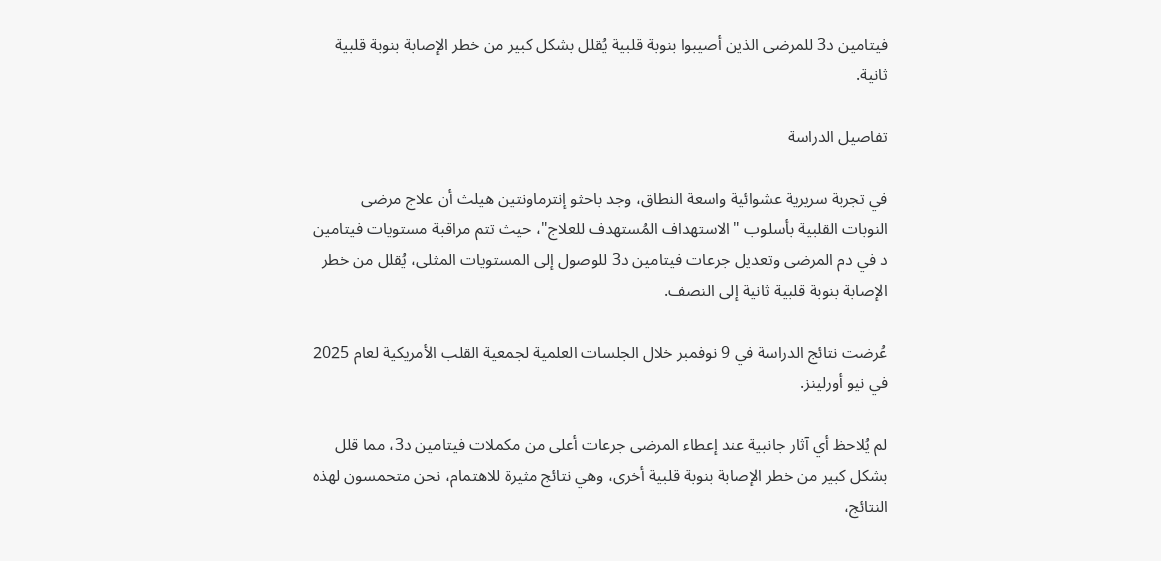فيتامين د3 للمرضى الذين أصيبوا بنوبة قلبية يُقلل بشكل كبير من خطر الإصابة بنوبة قلبية ثانية.

تفاصيل الدراسة

في تجربة سريرية عشوائية واسعة النطاق، وجد باحثو إنترماونتين هيلث أن علاج مرضى النوبات القلبية بأسلوب "الاستهداف المُستهدف للعلاج"، حيث تتم مراقبة مستويات فيتامين د في دم المرضى وتعديل جرعات فيتامين د3 للوصول إلى المستويات المثلى، يُقلل من خطر الإصابة بنوبة قلبية ثانية إلى النصف.

عُرضت نتائج الدراسة في 9 نوفمبر خلال الجلسات العلمية لجمعية القلب الأمريكية لعام 2025 في نيو أورلينز.

لم يُلاحظ أي آثار جانبية عند إعطاء المرضى جرعات أعلى من مكملات فيتامين د3، مما قلل بشكل كبير من خطر الإصابة بنوبة قلبية أخرى، وهي نتائج مثيرة للاهتمام، نحن متحمسون لهذه النتائج،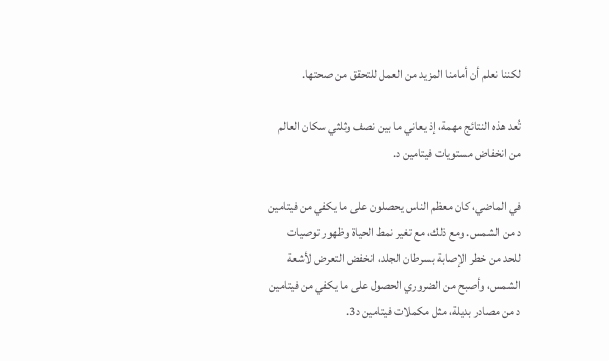لكننا نعلم أن أمامنا المزيد من العمل للتحقق من صحتها.

تُعد هذه النتائج مهمة، إذ يعاني ما بين نصف وثلثي سكان العالم من انخفاض مستويات فيتامين د.

في الماضي، كان معظم الناس يحصلون على ما يكفي من فيتامين د من الشمس. ومع ذلك، مع تغير نمط الحياة وظهور توصيات للحد من خطر الإصابة بسرطان الجلد، انخفض التعرض لأشعة الشمس، وأصبح من الضروري الحصول على ما يكفي من فيتامين د من مصادر بديلة، مثل مكملات فيتامين د3.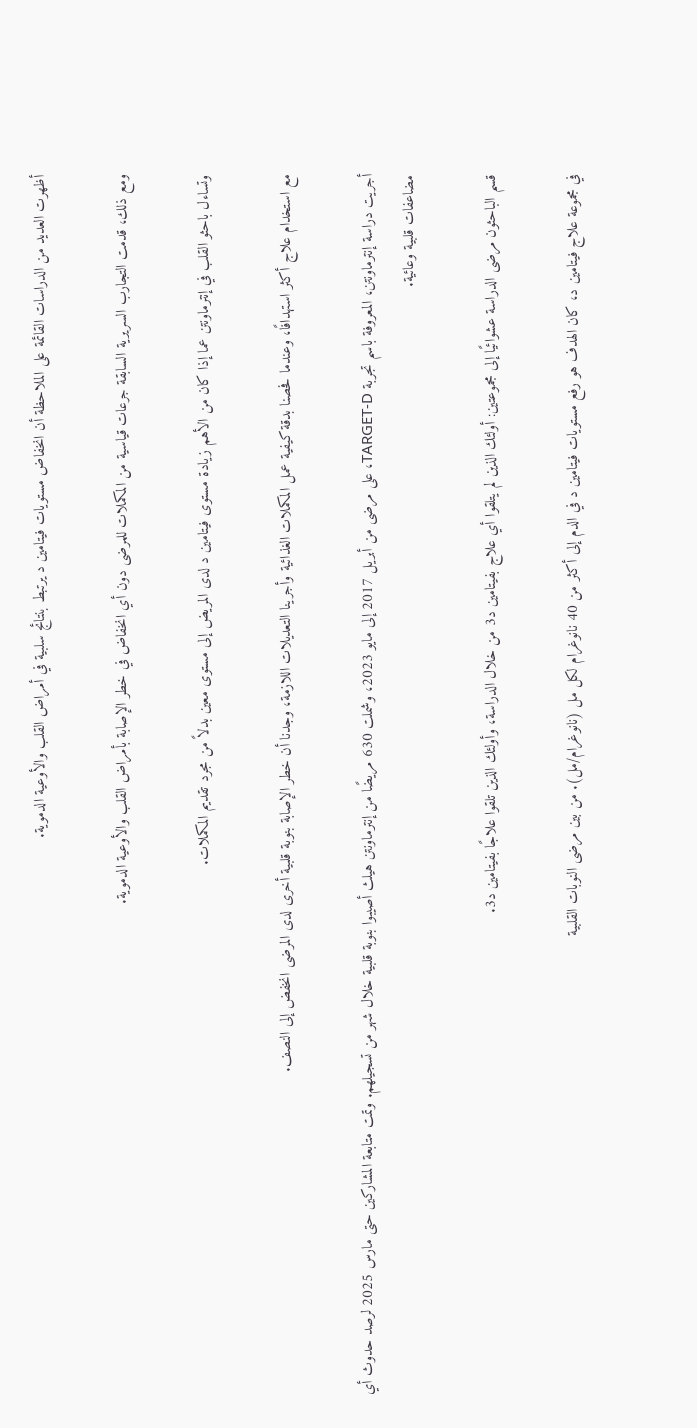أظهرت العديد من الدراسات القائمة على الملاحظة أن انخفاض مستويات فيتامين د يرتبط بنتائج سلبية في أمراض القلب والأوعية الدموية.

ومع ذلك، قدمت التجارب السريرية السابقة جرعات قياسية من المكملات للمرضى دون أي انخفاض في خطر الإصابة بأمراض القلب والأوعية الدموية.

وتساءل باحثو القلب في إنترماونتن عما إذا كان من الأهم زيادة مستوى فيتامين د لدى المريض إلى مستوى معين بدلاً من مجرد تقديم المكملات.

مع استخدام علاج أكثر استهدافًا، وعندما فحصنا بدقة كيفية عمل المكملات الغذائية وأجرينا التعديلات اللازمة، وجدنا أن خطر الإصابة بنوبة قلبية أخرى لدى المرضى انخفض إلى النصف.

أجريت دراسة إنترماونتن، المعروفة باسم تجربة TARGET-D، على مرضى من أبريل 2017 إلى مايو 2023، وشملت 630 مريضًا من إنترماونتن هيلث أصيبوا بنوبة قلبية خلال شهر من تسجيلهم. وتمت متابعة المشاركين حتى مارس 2025 لرصد حدوث أي مضاعفات قلبية وعائية.

قسم الباحثون مرضى الدراسة عشوائيًا إلى مجموعتين: أولئك الذين لم يتلقوا أي علاج بفيتامين د3 من خلال الدراسة، وأولئك الذين تلقوا علاجًا بفيتامين د3.

في مجموعة علاج فيتامين د، كان الهدف هو رفع مستويات فيتامين د في الدم إلى أكثر من 40 نانوغرام لكل مل (نانوغرام/مل). من بين مرضى النوبات القلبية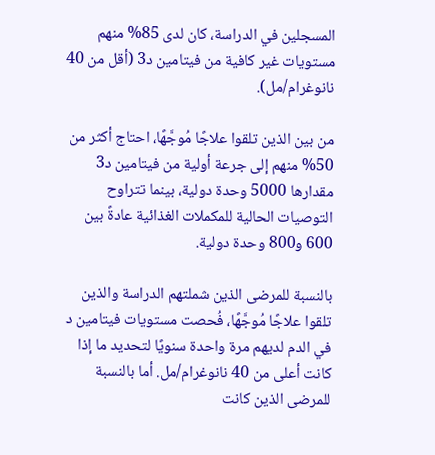المسجلين في الدراسة، كان لدى 85% منهم مستويات غير كافية من فيتامين د3 (أقل من 40 نانوغرام/مل).

من بين الذين تلقوا علاجًا مُوجَّهًا، احتاج أكثر من 50% منهم إلى جرعة أولية من فيتامين د3 مقدارها 5000 وحدة دولية، بينما تتراوح التوصيات الحالية للمكملات الغذائية عادةً بين 600 و800 وحدة دولية.

بالنسبة للمرضى الذين شملتهم الدراسة والذين تلقوا علاجًا مُوجَّهًا، فُحصت مستويات فيتامين د في الدم لديهم مرة واحدة سنويًا لتحديد ما إذا كانت أعلى من 40 نانوغرام/مل. أما بالنسبة للمرضى الذين كانت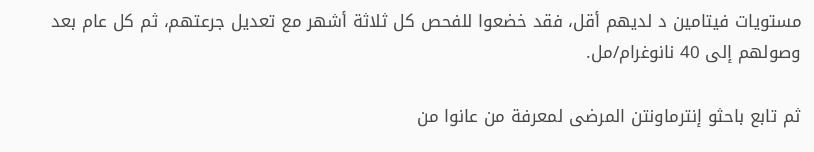مستويات فيتامين د لديهم أقل، فقد خضعوا للفحص كل ثلاثة أشهر مع تعديل جرعتهم، ثم كل عام بعد وصولهم إلى 40 نانوغرام/مل.

ثم تابع باحثو إنترماونتن المرضى لمعرفة من عانوا من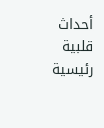أحداث قلبية رئيسية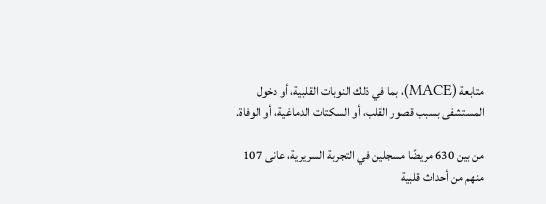متابعة (MACE)، بما في ذلك النوبات القلبية، أو دخول المستشفى بسبب قصور القلب، أو السكتات الدماغية، أو الوفاة.

من بين 630 مريضًا مسجلين في التجربة السريرية، عانى 107 منهم من أحداث قلبية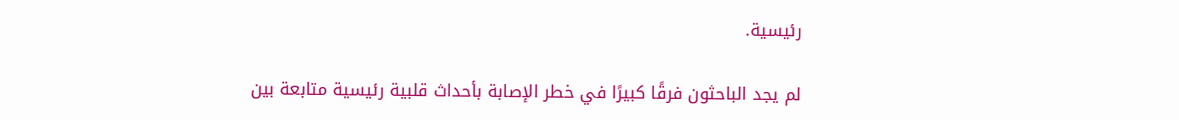رئيسية.

لم يجد الباحثون فرقًا كبيرًا في خطر الإصابة بأحداث قلبية رئيسية متابعة بين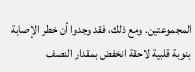المجموعتين. ومع ذلك، فقد وجدوا أن خطر الإصابة بنوبة قلبية لاحقة انخفض بمقدار النصف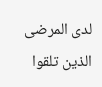لدى المرضى الذين تلقوا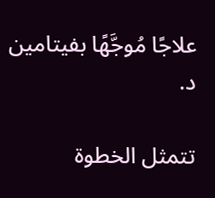علاجًا مُوجَّهًا بفيتامين د.

تتمثل الخطوة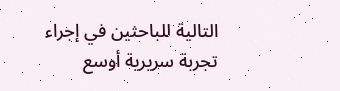التالية للباحثين في إجراء تجربة سريرية أوسع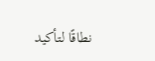نطاقًا لتأكيد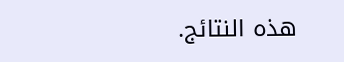هذه النتائج.